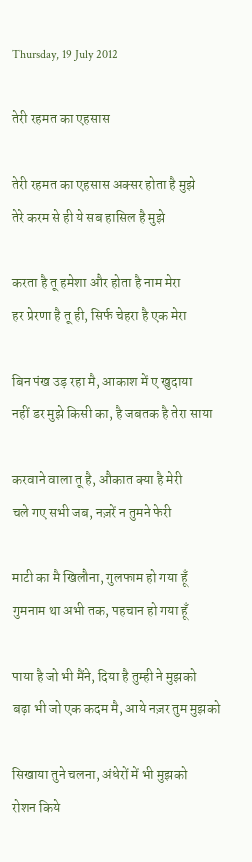Thursday, 19 July 2012

तेरी रहमत का एहसास

तेरी रहमत का एहसास अक्सर होता है मुझे
तेरे करम से ही ये सब हासिल है मुझे

करता है तू हमेशा और होता है नाम मेरा
हर प्रेरणा है तू ही, सिर्फ चेहरा है एक मेरा

बिन पंख उड़ रहा मै, आकाश में ए खुदाया
नहीं डर मुझे किसी का, है जबतक है तेरा साया

करवाने वाला तू है, औकात क्या है मेरी
चले गए सभी जब, नज़रें न तुमने फेरी

माटी का मै खिलौना, गुलफाम हो गया हूँ
गुमनाम था अभी तक, पहचान हो गया हूँ

पाया है जो भी मैंने, दिया है तुम्ही ने मुझको
बढ़ा भी जो एक कदम मै, आये नज़र तुम मुझको

सिखाया तुने चलना, अंधेरों में भी मुझको
रोशन किये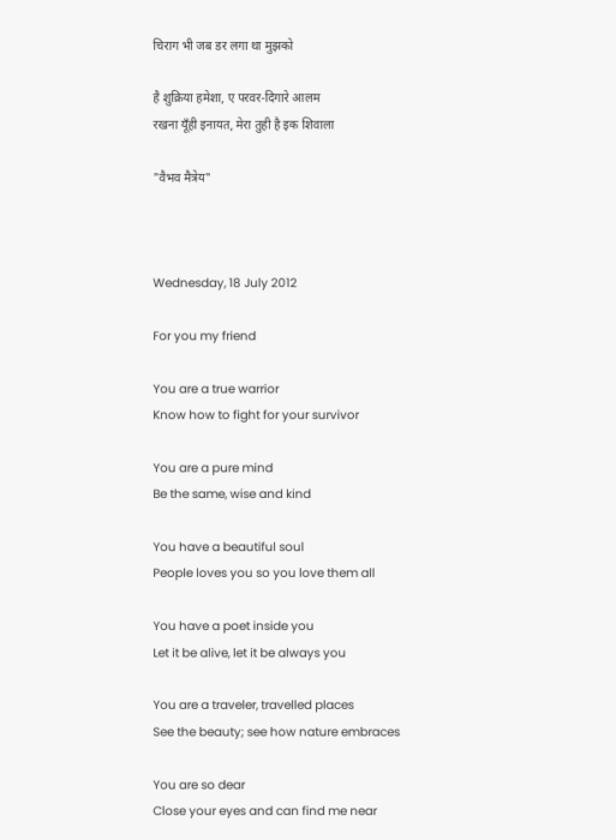चिराग भी जब डर लगा था मुझको

है शुक्रिया हमेशा, ए परवर-दिगारे आलम
रखना यूँही इनायत, मेरा तुही है इक शिवाला

"वैभव मैत्रेय"



Wednesday, 18 July 2012

For you my friend

You are a true warrior
Know how to fight for your survivor

You are a pure mind
Be the same, wise and kind

You have a beautiful soul
People loves you so you love them all

You have a poet inside you
Let it be alive, let it be always you

You are a traveler, travelled places
See the beauty; see how nature embraces

You are so dear
Close your eyes and can find me near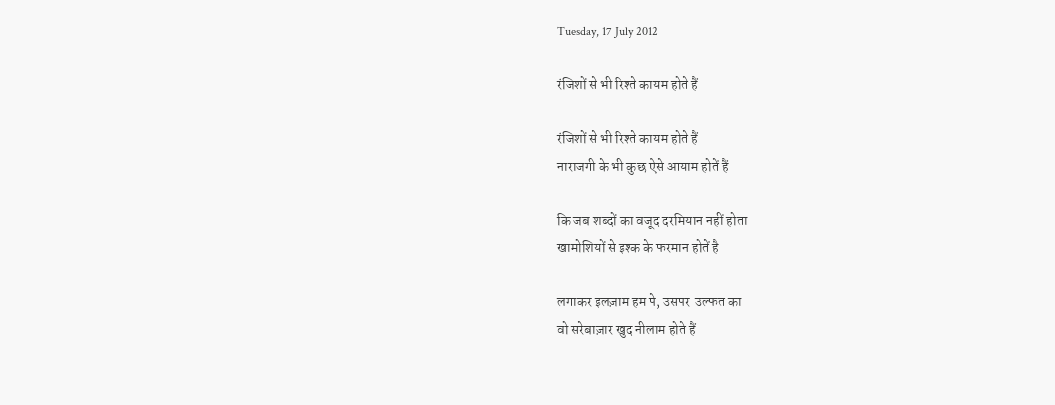Tuesday, 17 July 2012

रंजिशों से भी रिश्ते कायम होते हैं

रंजिशों से भी रिश्ते कायम होते हैं
नाराजगी के भी कुछ ऐसे आयाम होतें हैं

कि जब शब्दों का वजूद दरमियान नहीं होता
खामोशियों से इश्क के फरमान होतें है

लगाकर इलज़ाम हम पे, उसपर  उल्फत का
वो सरेबाज़ार खुद नीलाम होते हैं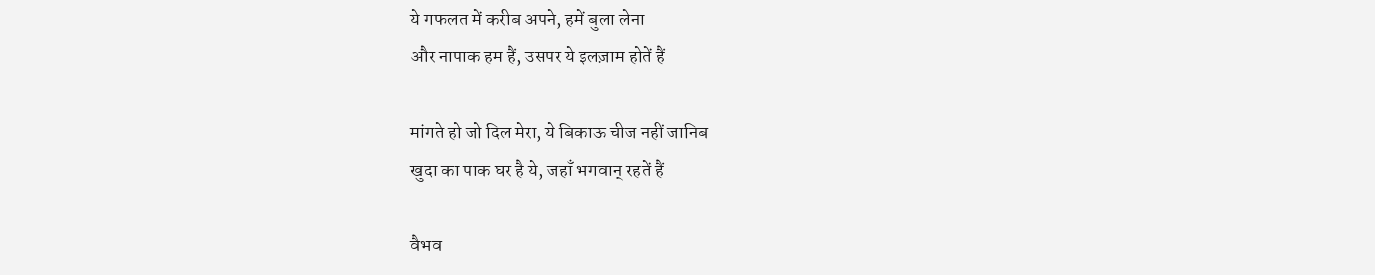ये गफलत में करीब अपने, हमें बुला लेना
और नापाक हम हैं, उसपर ये इलज़ाम होतें हैं

मांगते हो जो दिल मेरा, ये बिकाऊ चीज नहीं जानिब
खुदा का पाक घर है ये, जहाँ भगवान् रहतें हैं

वैभव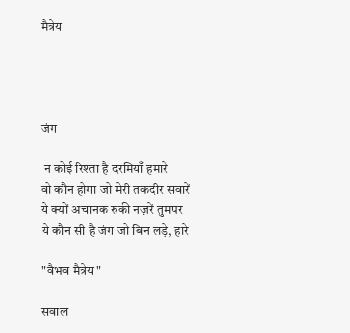मैत्रेय




जंग

 न कोई रिश्ता है दरमियाँ हमारे
वो कौन होगा जो मेरी तकदीर सवारें
ये क्यों अचानक रुकी नज़रें तुमपर
ये कौन सी है जंग जो बिन लड़े, हारे

"वैभव मैत्रेय"

सवाल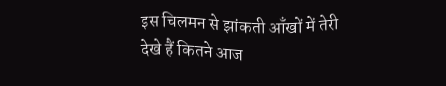इस चिलमन से झांकती आँखों में तेरी
देखे हैं कितने आज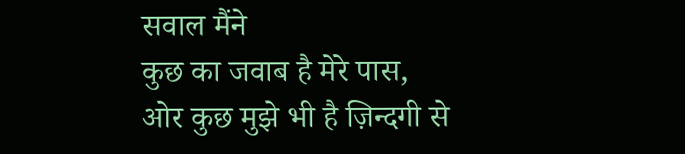सवाल मैंने
कुछ का जवाब है मेरे पास,
ओर कुछ मुझे भी है ज़िन्दगी से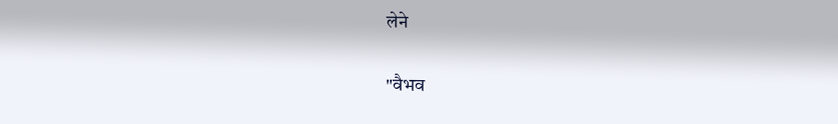लेने

"वैभव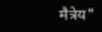मैत्रेय"